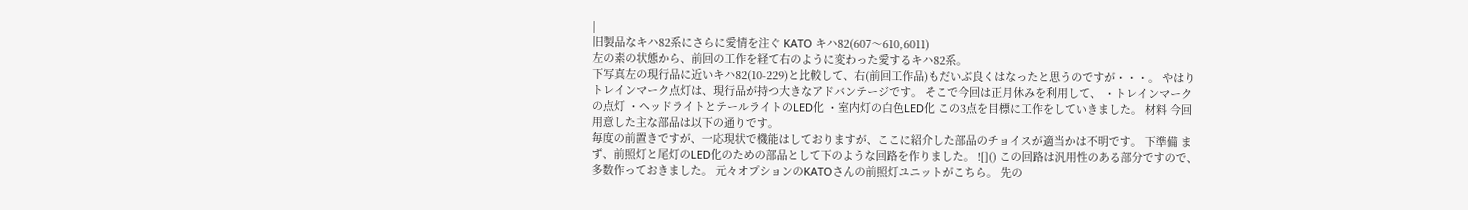|
旧製品なキハ82系にさらに愛情を注ぐ KATO キハ82(607〜610,6011)
左の素の状態から、前回の工作を経て右のように変わった愛するキハ82系。
下写真左の現行品に近いキハ82(10-229)と比較して、右(前回工作品)もだいぶ良くはなったと思うのですが・・・。 やはりトレインマーク点灯は、現行品が持つ大きなアドバンテージです。 そこで今回は正月休みを利用して、 ・トレインマークの点灯 ・ヘッドライトとテールライトのLED化 ・室内灯の白色LED化 この3点を目標に工作をしていきました。 材料 今回用意した主な部品は以下の通りです。
毎度の前置きですが、一応現状で機能はしておりますが、ここに紹介した部品のチョイスが適当かは不明です。 下準備 まず、前照灯と尾灯のLED化のための部品として下のような回路を作りました。 ![]() この回路は汎用性のある部分ですので、多数作っておきました。 元々オプションのKATOさんの前照灯ユニットがこちら。 先の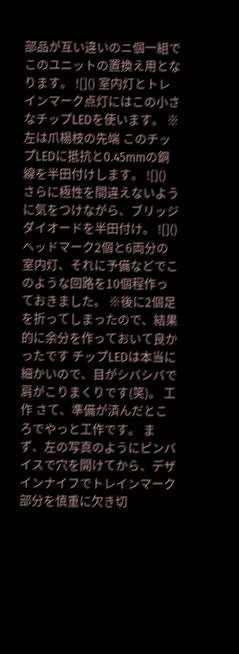部品が互い違いのニ個一組でこのユニットの置換え用となります。 ![]() 室内灯とトレインマーク点灯にはこの小さなチップLEDを使います。 ※左は爪楊枝の先端 このチップ゚LEDに抵抗と0.45mmの銅線を半田付けします。 ![]() さらに極性を間違えないように気をつけながら、ブリッジダイオードを半田付け。 ![]() ヘッドマーク2個と6両分の室内灯、それに予備などでこのような回路を10個程作っておきました。 ※後に2個足を折ってしまったので、結果的に余分を作っておいて良かったです チップLEDは本当に細かいので、目がシバシバで肩がこりまくりです(笑)。 工作 さて、準備が済んだところでやっと工作です。 まず、左の写真のようにピンバイスで穴を開けてから、デザインナイフでトレインマーク部分を慎重に欠き切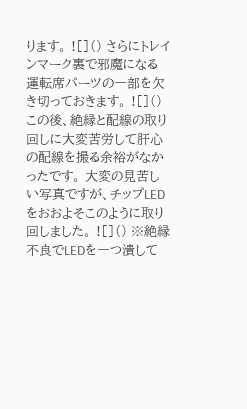ります。 ![]() さらにトレインマーク裏で邪魔になる運転席パーツの一部を欠き切っておきます。 ![]() この後、絶縁と配線の取り回しに大変苦労して肝心の配線を撮る余裕がなかったです。 大変の見苦しい写真ですが、チップLEDをおおよそこのように取り回しました。 ![]() ※絶縁不良でLEDを一つ潰して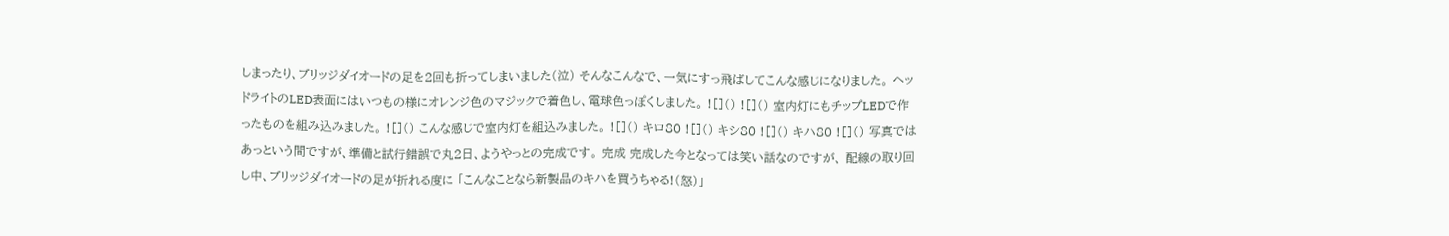しまったり、ブリッジダイオードの足を2回も折ってしまいました(泣) そんなこんなで、一気にすっ飛ばしてこんな感じになりました。 ヘッドライトのLED表面にはいつもの様にオレンジ色のマジックで着色し、電球色っぽくしました。 ![]() ![]() 室内灯にもチップLEDで作ったものを組み込みました。 ![]() こんな感じで室内灯を組込みました。 ![]() キロ80 ![]() キシ80 ![]() キハ80 ![]() 写真ではあっという間ですが、準備と試行錯誤で丸2日、ようやっとの完成です。 完成 完成した今となっては笑い話なのですが、 配線の取り回し中、ブリッジダイオードの足が折れる度に 「こんなことなら新製品のキハを買うちゃる!(怒)」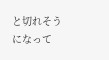と切れそうになって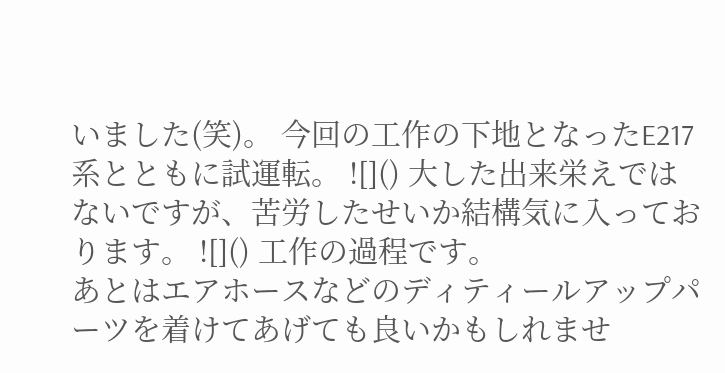いました(笑)。 今回の工作の下地となったE217系とともに試運転。 ![]() 大した出来栄えではないですが、苦労したせいか結構気に入っております。 ![]() 工作の過程です。
あとはエアホースなどのディティールアップパーツを着けてあげても良いかもしれませ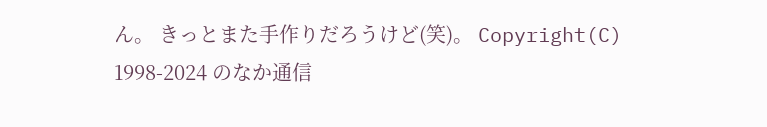ん。 きっとまた手作りだろうけど(笑)。 Copyright(C) 1998-2024 のなか通信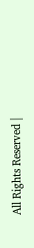All Rights Reserved |